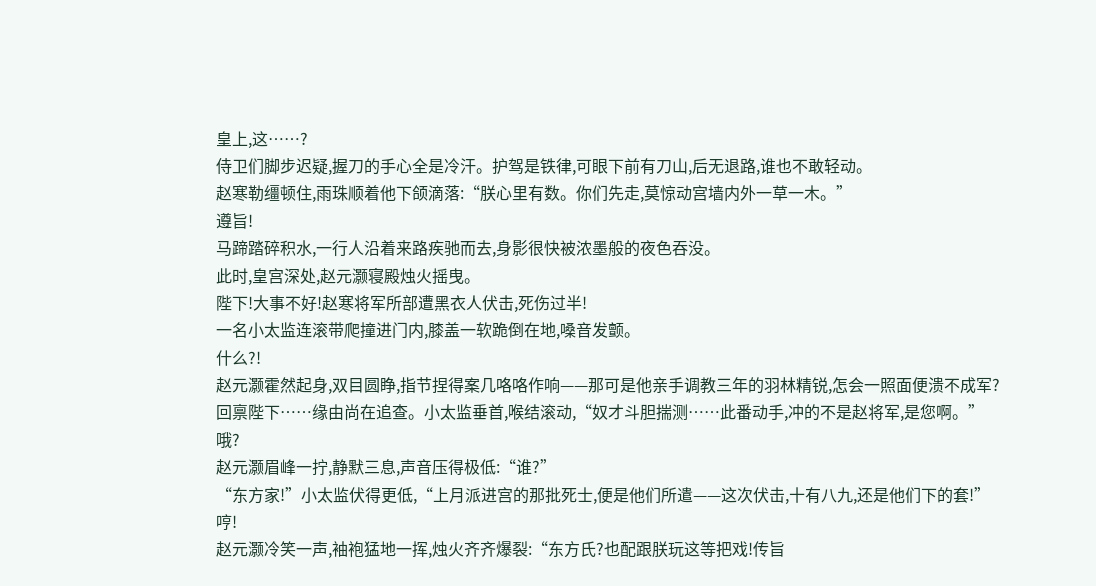皇上,这……?
侍卫们脚步迟疑,握刀的手心全是冷汗。护驾是铁律,可眼下前有刀山,后无退路,谁也不敢轻动。
赵寒勒缰顿住,雨珠顺着他下颌滴落:“朕心里有数。你们先走,莫惊动宫墙内外一草一木。”
遵旨!
马蹄踏碎积水,一行人沿着来路疾驰而去,身影很快被浓墨般的夜色吞没。
此时,皇宫深处,赵元灏寝殿烛火摇曳。
陛下!大事不好!赵寒将军所部遭黑衣人伏击,死伤过半!
一名小太监连滚带爬撞进门内,膝盖一软跪倒在地,嗓音发颤。
什么?!
赵元灏霍然起身,双目圆睁,指节捏得案几咯咯作响——那可是他亲手调教三年的羽林精锐,怎会一照面便溃不成军?
回禀陛下……缘由尚在追查。小太监垂首,喉结滚动,“奴才斗胆揣测……此番动手,冲的不是赵将军,是您啊。”
哦?
赵元灏眉峰一拧,静默三息,声音压得极低:“谁?”
“东方家!”小太监伏得更低,“上月派进宫的那批死士,便是他们所遣——这次伏击,十有八九,还是他们下的套!”
哼!
赵元灏冷笑一声,袖袍猛地一挥,烛火齐齐爆裂:“东方氏?也配跟朕玩这等把戏!传旨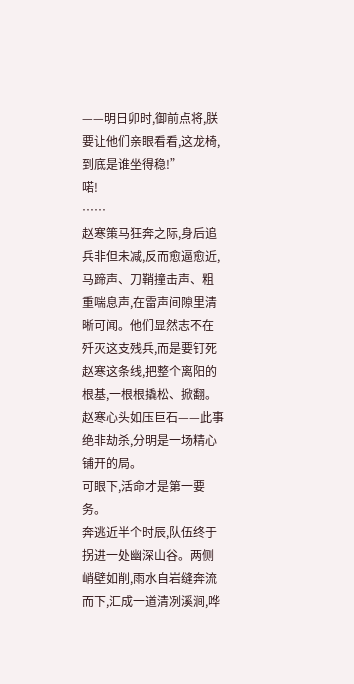——明日卯时,御前点将,朕要让他们亲眼看看,这龙椅,到底是谁坐得稳!”
喏!
……
赵寒策马狂奔之际,身后追兵非但未减,反而愈逼愈近,马蹄声、刀鞘撞击声、粗重喘息声,在雷声间隙里清晰可闻。他们显然志不在歼灭这支残兵,而是要钉死赵寒这条线,把整个离阳的根基,一根根撬松、掀翻。
赵寒心头如压巨石——此事绝非劫杀,分明是一场精心铺开的局。
可眼下,活命才是第一要务。
奔逃近半个时辰,队伍终于拐进一处幽深山谷。两侧峭壁如削,雨水自岩缝奔流而下,汇成一道清冽溪涧,哗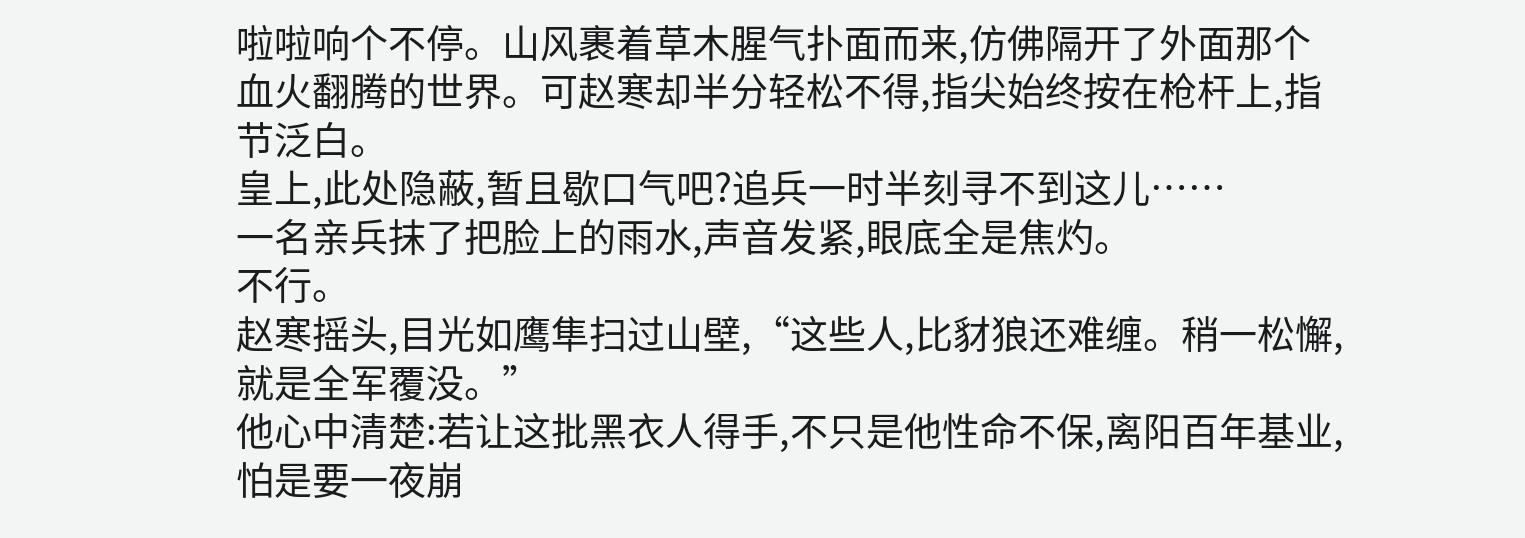啦啦响个不停。山风裹着草木腥气扑面而来,仿佛隔开了外面那个血火翻腾的世界。可赵寒却半分轻松不得,指尖始终按在枪杆上,指节泛白。
皇上,此处隐蔽,暂且歇口气吧?追兵一时半刻寻不到这儿……
一名亲兵抹了把脸上的雨水,声音发紧,眼底全是焦灼。
不行。
赵寒摇头,目光如鹰隼扫过山壁,“这些人,比豺狼还难缠。稍一松懈,就是全军覆没。”
他心中清楚:若让这批黑衣人得手,不只是他性命不保,离阳百年基业,怕是要一夜崩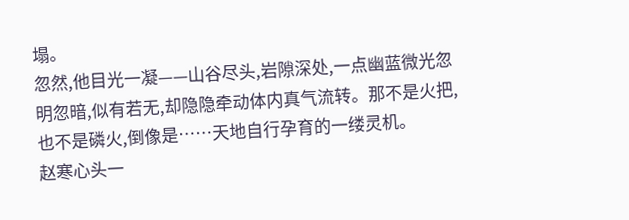塌。
忽然,他目光一凝——山谷尽头,岩隙深处,一点幽蓝微光忽明忽暗,似有若无,却隐隐牵动体内真气流转。那不是火把,也不是磷火,倒像是……天地自行孕育的一缕灵机。
赵寒心头一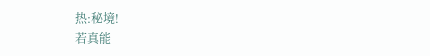热:秘境!
若真能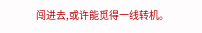闯进去,或许能觅得一线转机。